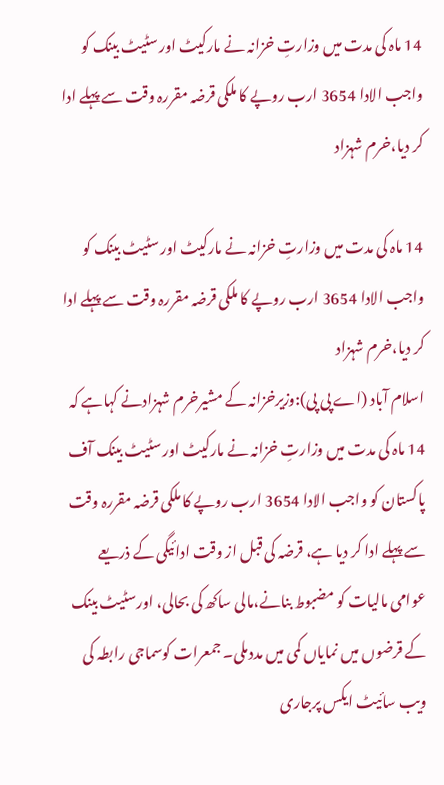14 ماہ کی مدت میں وزارتِ خزانہ نے مارکیٹ اور سٹیٹ بینک کو واجب الادا 3654 ارب روپے کا ملکی قرضہ مقررہ وقت سے پہلے ادا کر دیا،خرم شہزاد

14 ماہ کی مدت میں وزارتِ خزانہ نے مارکیٹ اور سٹیٹ بینک کو واجب الادا 3654 ارب روپے کا ملکی قرضہ مقررہ وقت سے پہلے ادا کر دیا،خرم شہزاد
اسلام آباد (اے پی پی):وزیرخزانہ کے مشیرخرم شہزادنے کہاہے کہ 14 ماہ کی مدت میں وزارتِ خزانہ نے مارکیٹ اور سٹیٹ بینک آف پاکستان کو واجب الادا 3654 ارب روپے کا ملکی قرضہ مقررہ وقت سے پہلے ادا کر دیا ہے، قرضہ کی قبل از وقت ادائیگی کے ذریعے عوامی مالیات کو مضبوط بنانے،مالی ساکھ کی بحالی، اورسٹیٹ بینک کے قرضوں میں نمایاں کمی میں مددملی۔ جمعرات کوسماجی رابطہ کی ویب سائیٹ ایکس پرجاری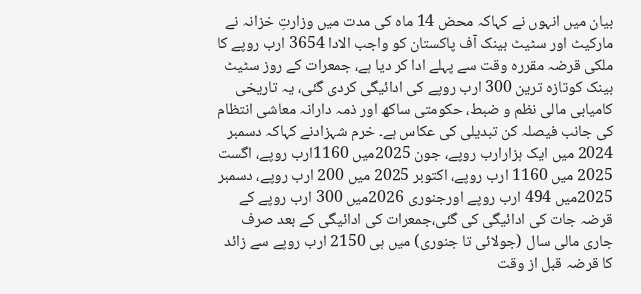بیان میں انہوں نے کہاکہ محض 14 ماہ کی مدت میں وزارتِ خزانہ نے مارکیٹ اور سٹیٹ بینک آف پاکستان کو واجب الادا 3654 ارب روپے کا ملکی قرضہ مقررہ وقت سے پہلے ادا کر دیا ہے، جمعرات کے روز سٹیٹ بینک کوتازہ ترین 300 ارب روپے کی ادائیگی کردی گئی، یہ تاریخی کامیابی مالی نظم و ضبط، حکومتی ساکھ اور ذمہ دارانہ معاشی انتظام کی جانب فیصلہ کن تبدیلی کی عکاس ہے۔ خرم شہزادنے کہاکہ دسمبر 2024 میں ایک ہزارارب روپے، جون 2025میں 1160ارب روپے، اگست 2025 میں 1160 ارب روپے، اکتوبر 2025 میں 200 ارب روپے، دسمبر 2025میں 494 ارب روپے اورجنوری 2026میں 300 ارب روپے کے قرضہ جات کی ادائیگی کی گئی،جمعرات کی ادائیگی کے بعد صرف جاری مالی سال (جولائی تا جنوری) میں ہی 2150 ارب روپے سے زائد کا قرضہ قبل از وقت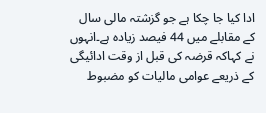ادا کیا جا چکا ہے جو گزشتہ مالی سال کے مقابلے میں 44 فیصد زیادہ ہے۔انہوں نے کہاکہ قرضہ کی قبل از وقت ادائیگی کے ذریعے عوامی مالیات کو مضبوط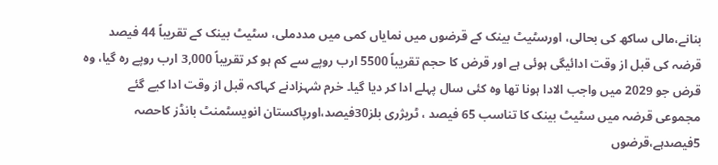بنانے،مالی ساکھ کی بحالی، اورسٹیٹ بینک کے قرضوں میں نمایاں کمی میں مددملی، سٹیٹ بینک کے تقریباً 44 فیصد قرضہ کی قبل از وقت ادائیگی ہوئی ہے اور قرض کا حجم تقریباً 5500 ارب روپے سے کم ہو کر تقریباً 3,000 ارب روپے رہ گیا، وہ قرض جو 2029 میں واجب الادا ہونا تھا وہ کئی سال پہلے ادا کر دیا گیا۔ خرم شہزادنے کہاکہ قبل از وقت ادا کیے گئے مجموعی قرضہ میں سٹیٹ بینک کا تناسب 65 فیصد ، ٹریژری بلز30فیصد،اورپاکستان انویسٹمنٹ بانڈز کاحصہ 5فیصدہے،قرضوں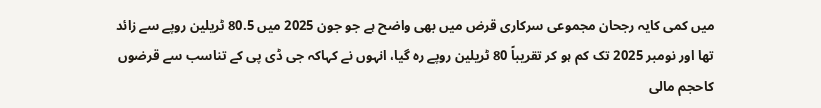میں کمی کایہ رجحان مجموعی سرکاری قرض میں بھی واضح ہے جو جون 2025 میں 80.5 ٹریلین روپے سے زائد تھا اور نومبر 2025 تک کم ہو کر تقریباً 80 ٹریلین روپے رہ گیا، انہوں نے کہاکہ جی ڈی پی کے تناسب سے قرضوں کاحجم مالی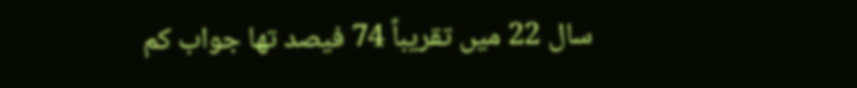سال 22 میں تقریباً 74 فیصد تھا جواب کم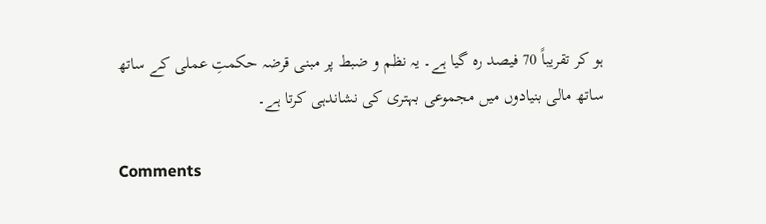ہو کر تقریباً 70 فیصد رہ گیا ہے۔ یہ نظم و ضبط پر مبنی قرضہ حکمتِ عملی کے ساتھ ساتھ مالی بنیادوں میں مجموعی بہتری کی نشاندہی کرتا ہے۔

Comments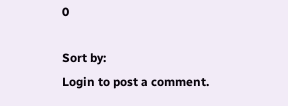0

Sort by:
Login to post a comment.